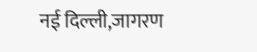नई दिल्ली,जागरण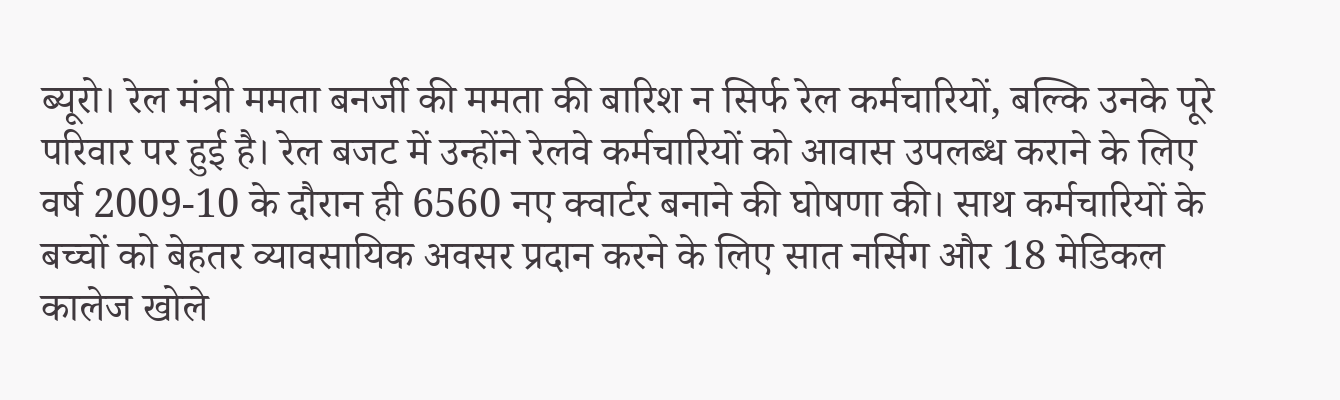ब्यूरो। रेल मंत्री ममता बनर्जी की ममता की बारिश न सिर्फ रेल कर्मचारियों, बल्कि उनके पूरे परिवार पर हुई है। रेल बजट में उन्होंने रेलवे कर्मचारियों को आवास उपलब्ध कराने के लिए वर्ष 2009-10 के दौरान ही 6560 नए क्वार्टर बनाने की घोषणा की। साथ कर्मचारियों के बच्चों को बेहतर व्यावसायिक अवसर प्रदान करने के लिए सात नर्सिग और 18 मेडिकल कालेज खोले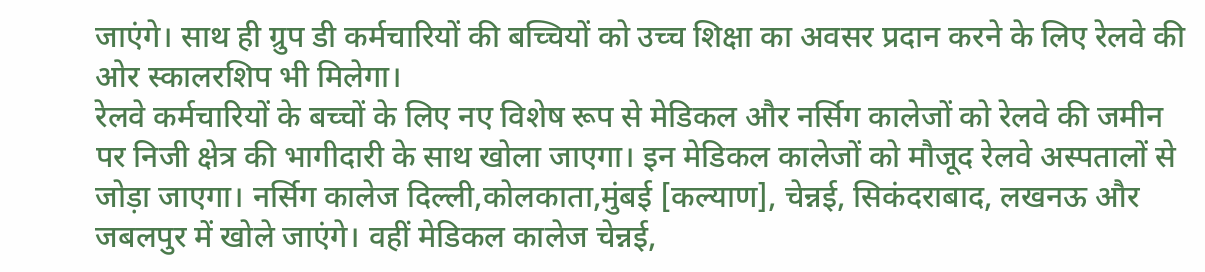जाएंगे। साथ ही ग्रुप डी कर्मचारियों की बच्चियों को उच्च शिक्षा का अवसर प्रदान करने के लिए रेलवे की ओर स्कालरशिप भी मिलेगा।
रेलवे कर्मचारियों के बच्चों के लिए नए विशेष रूप से मेडिकल और नर्सिग कालेजों को रेलवे की जमीन पर निजी क्षेत्र की भागीदारी के साथ खोला जाएगा। इन मेडिकल कालेजों को मौजूद रेलवे अस्पतालों से जोड़ा जाएगा। नर्सिग कालेज दिल्ली,कोलकाता,मुंबई [कल्याण], चेन्नई, सिकंदराबाद, लखनऊ और जबलपुर में खोले जाएंगे। वहीं मेडिकल कालेज चेन्नई,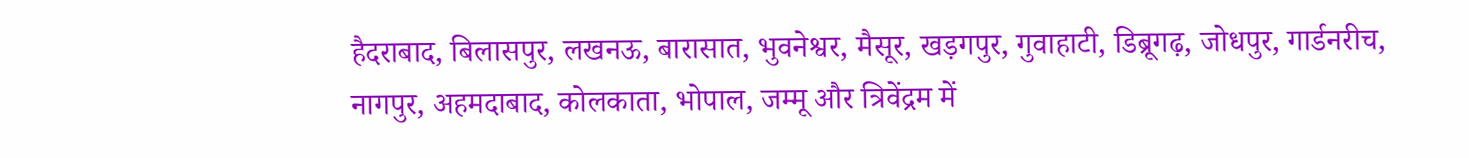हैदराबाद, बिलासपुर, लखनऊ, बारासात, भुवनेश्वर, मैसूर, खड़गपुर, गुवाहाटी, डिब्रूगढ़, जोधपुर, गार्डनरीच, नागपुर, अहमदाबाद, कोलकाता, भोपाल, जम्मू और त्रिवेंद्रम में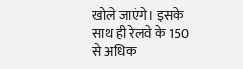खोले जाएंगे। इसके साथ ही रेलवे के 150 से अधिक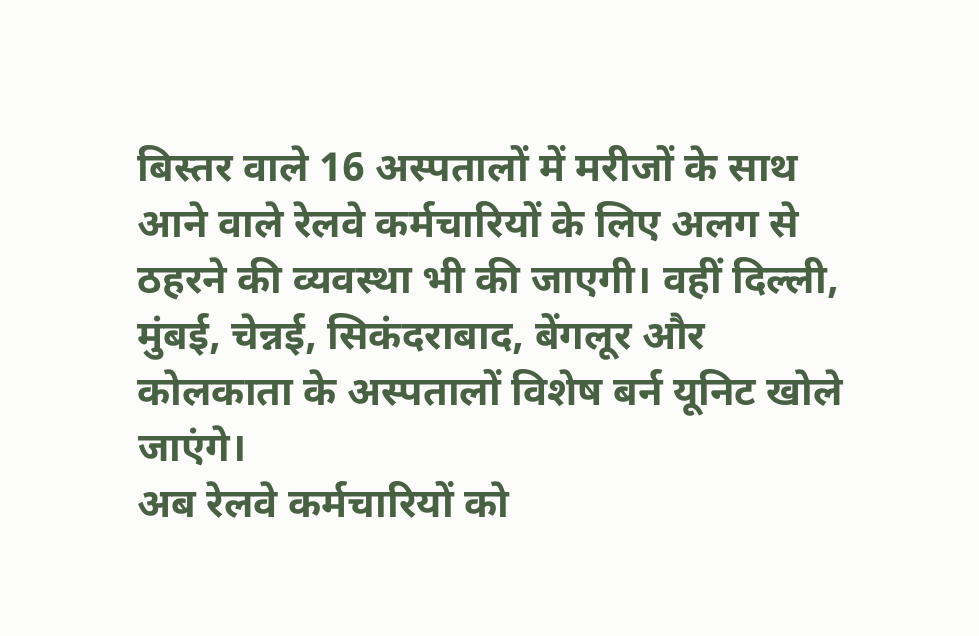बिस्तर वाले 16 अस्पतालों में मरीजों के साथ आने वाले रेलवे कर्मचारियों के लिए अलग से ठहरने की व्यवस्था भी की जाएगी। वहीं दिल्ली, मुंबई, चेन्नई, सिकंदराबाद, बेंगलूर और कोलकाता के अस्पतालों विशेष बर्न यूनिट खोले जाएंगे।
अब रेलवे कर्मचारियों को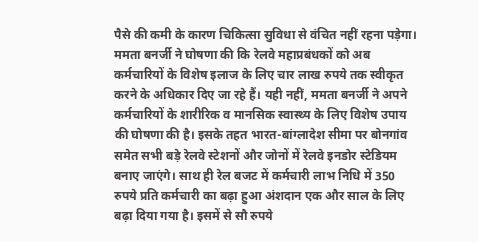पैसे की कमी के कारण चिकित्सा सुविधा से वंचित नहीं रहना पड़ेगा। ममता बनर्जी ने घोषणा की कि रेलवे महाप्रबंधकों को अब कर्मचारियों के विशेष इलाज के लिए चार लाख रुपये तक स्वीकृत करने के अधिकार दिए जा रहे हैं। यही नहीं, ममता बनर्जी ने अपने कर्मचारियों के शारीरिक व मानसिक स्वास्थ्य के लिए विशेष उपाय की घोषणा की है। इसके तहत भारत-बांग्लादेश सीमा पर बोनगांव समेत सभी बड़े रेलवे स्टेशनों और जोनों में रेलवे इनडोर स्टेडियम बनाए जाएंगे। साथ ही रेल बजट में कर्मचारी लाभ निधि में 350 रुपये प्रति कर्मचारी का बढ़ा हुआ अंशदान एक और साल के लिए बढ़ा दिया गया है। इसमें से सौ रुपये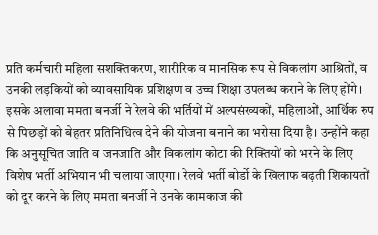प्रति कर्मचारी महिला सशक्तिकरण, शारीरिक व मानसिक रूप से विकलांग आश्रितों, व उनकी लड़कियों को व्यावसायिक प्रशिक्षण व उच्च शिक्षा उपलब्ध कराने के लिए होंगे। इसके अलावा ममता बनर्जी ने रेलवे की भर्तियों में अल्पसंख्यकों, महिलाओं, आर्थिक रुप से पिछड़ों को बेहतर प्रतिनिधित्व देने की योजना बनाने का भरोसा दिया है। उन्होंने कहा कि अनुसूचित जाति व जनजाति और विकलांग कोटा की रिक्तियों को भरने के लिए विशेष भर्ती अभियान भी चलाया जाएगा। रेलवे भर्ती बोर्डो के खिलाफ बढ़ती शिकायतों को दूर करने के लिए ममता बनर्जी ने उनके कामकाज की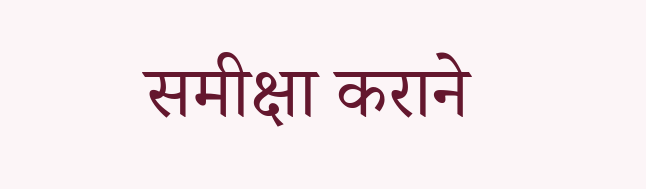समीक्षा कराने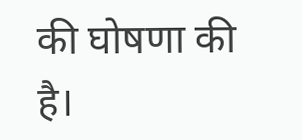की घोषणा की है।